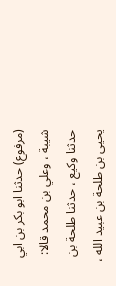(مرفوع) حدثنا ابو بكر بن ابي شيبة ، وعلي بن محمد قالا: حدثنا وكيع ، حدثنا طلحة بن يحيى بن طلحة بن عبيد الله ،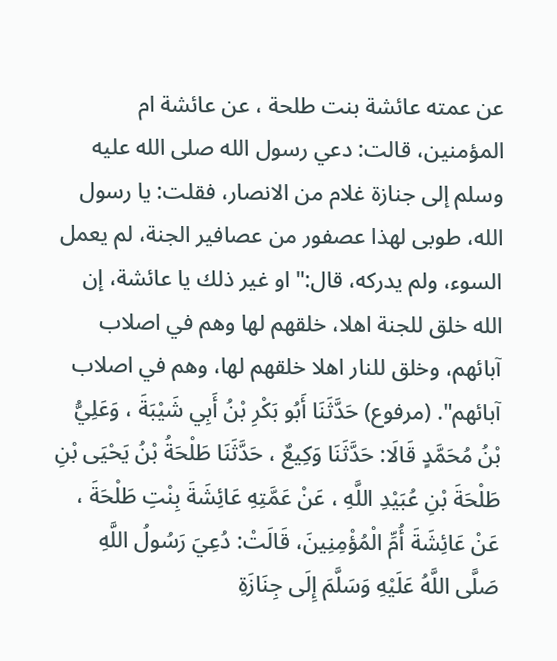عن عمته عائشة بنت طلحة ، عن عائشة ام المؤمنين، قالت: دعي رسول الله صلى الله عليه وسلم إلى جنازة غلام من الانصار، فقلت: يا رسول الله، طوبى لهذا عصفور من عصافير الجنة، لم يعمل السوء، ولم يدركه، قال:" او غير ذلك يا عائشة، إن الله خلق للجنة اهلا، خلقهم لها وهم في اصلاب آبائهم، وخلق للنار اهلا خلقهم لها، وهم في اصلاب آبائهم". (مرفوع) حَدَّثَنَا أَبُو بَكْرِ بْنُ أَبِي شَيْبَةَ ، وَعَلِيُّ بْنُ مُحَمَّدٍ قَالَا: حَدَّثَنَا وَكِيعٌ ، حَدَّثَنَا طَلْحَةُ بْنُ يَحْيَى بْنِ طَلْحَةَ بْنِ عُبَيْدِ اللَّهِ ، عَنْ عَمَّتِهِ عَائِشَةَ بِنْتِ طَلْحَةَ ، عَنْ عَائِشَةَ أُمِّ الْمُؤْمِنِينَ، قَالَتْ: دُعِيَ رَسُولُ اللَّهِ صَلَّى اللَّهُ عَلَيْهِ وَسَلَّمَ إِلَى جِنَازَةِ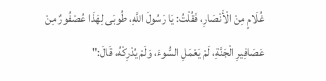غُلَامٍ مِنْ الْأَنْصَارِ، فَقُلْتُ: يَا رَسُولَ اللَّهِ، طُوبَى لِهَذَا عُصْفُورٌ مِنْ عَصَافِيرِ الْجَنَّةِ، لَمْ يَعْمَلِ السُّوءَ، وَلَمْ يُدْرِكْهُ، قَالَ:"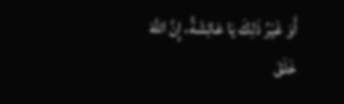أَوَ غَيْرُ ذَلِكَ يَا عَائِشَةُ، إِنَّ اللَّهَ خَلَقَ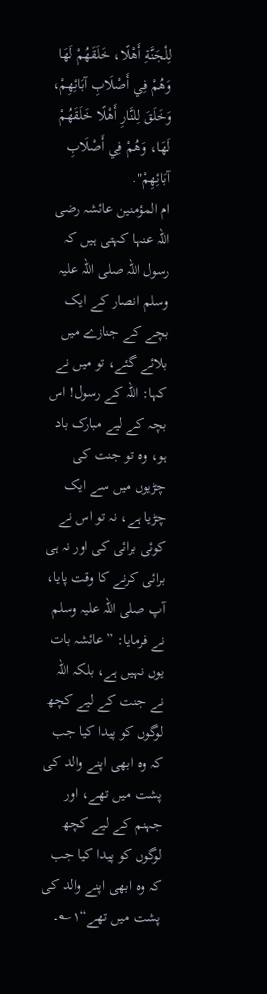لِلْجَنَّةِ أَهْلًا، خَلَقَهُمْ لَهَا وَهُمْ فِي أَصْلَابِ آبَائِهِمْ، وَخَلَقَ لِلنَّارِ أَهْلًا خَلَقَهُمْ لَهَا، وَهُمْ فِي أَصْلَابِ آبَائِهِمْ".
ام المؤمنین عائشہ رضی اللہ عنہا کہتی ہیں کہ رسول اللہ صلی اللہ علیہ وسلم انصار کے ایک بچے کے جنازے میں بلائے گئے، تو میں نے کہا: اللہ کے رسول! اس بچہ کے لیے مبارک باد ہو، وہ تو جنت کی چڑیوں میں سے ایک چڑیا ہے، نہ تو اس نے کوئی برائی کی اور نہ ہی برائی کرنے کا وقت پایا، آپ صلی اللہ علیہ وسلم نے فرمایا: ”عائشہ بات یوں نہیں ہے، بلکہ اللہ نے جنت کے لیے کچھ لوگوں کو پیدا کیا جب کہ وہ ابھی اپنے والد کی پشت میں تھے، اور جہنم کے لیے کچھ لوگوں کو پیدا کیا جب کہ وہ ابھی اپنے والد کی پشت میں تھے“۱؎۔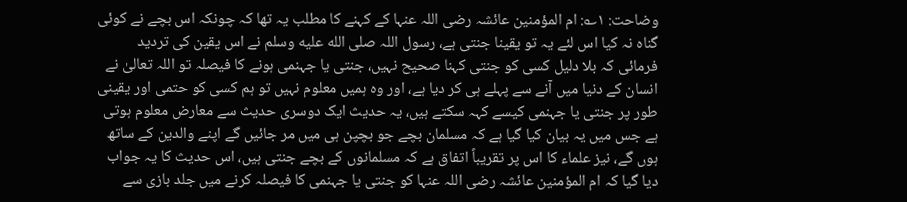وضاحت: ۱؎: ام المؤمنین عائشہ رضی اللہ عنہا کے کہنے کا مطلب یہ تھا کہ چونکہ اس بچے نے کوئی گناہ نہ کیا اس لئے یہ تو یقینا جنتی ہے، رسول اللہ صلى الله عليه وسلم نے اس یقین کی تردید فرمائی کہ بلا دلیل کسی کو جنتی کہنا صحیح نہیں، جنتی یا جہنمی ہونے کا فیصلہ تو اللہ تعالیٰ نے انسان کے دنیا میں آنے سے پہلے ہی کر دیا ہے، اور وہ ہمیں معلوم نہیں تو ہم کسی کو حتمی اور یقینی طور پر جنتی یا جہنمی کیسے کہہ سکتے ہیں، یہ حدیث ایک دوسری حدیث سے معارض معلوم ہوتی ہے جس میں یہ بیان کیا گیا ہے کہ مسلمان بچے جو بچپن ہی میں مر جائیں گے اپنے والدین کے ساتھ ہوں گے، نیز علماء کا اس پر تقریباً اتفاق ہے کہ مسلمانوں کے بچے جنتی ہیں، اس حدیث کا یہ جواب دیا گیا کہ ام المؤمنین عائشہ رضی اللہ عنہا کو جنتی یا جہنمی کا فیصلہ کرنے میں جلد بازی سے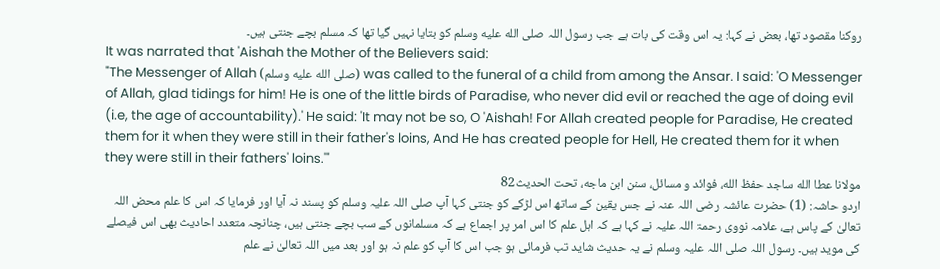روکنا مقصود تھا، بعض نے کہا: یہ اس وقت کی بات ہے جب رسول اللہ صلى الله عليه وسلم کو بتایا نہیں گیا تھا کہ مسلم بچے جنتی ہیں۔
It was narrated that 'Aishah the Mother of the Believers said:
"The Messenger of Allah (صلى الله عليه وسلم) was called to the funeral of a child from among the Ansar. I said: 'O Messenger of Allah, glad tidings for him! He is one of the little birds of Paradise, who never did evil or reached the age of doing evil (i.e, the age of accountability).' He said: 'It may not be so, O 'Aishah! For Allah created people for Paradise, He created them for it when they were still in their father's loins, And He has created people for Hell, He created them for it when they were still in their fathers' loins.'"
مولانا عطا الله ساجد حفظ الله، فوائد و مسائل، سنن ابن ماجه، تحت الحديث82
اردو حاشہ: (1) حضرت عائشہ رضی اللہ عنہ نے جس یقین کے ساتھ اس لڑکے کو جنتی کہا آپ صلی اللہ علیہ وسلم کو پسند نہ آیا اور فرمایا کہ اس کا علم محض اللہ تعالیٰ کے پاس ہے، علامہ نووی رحمۃ اللہ علیہ نے کہا ہے کہ اہل علم کا اس امر پر اجماع ہے کہ مسلمانوں کے سب بچے جنتی ہیں، چنانچہ متعدد احادیث بھی اس فیصلے کی موید ہیں۔ رسول اللہ صلی اللہ علیہ وسلم نے یہ حدیث شاید تب فرمائی ہو جب اس کا آپ کو علم نہ ہو اور بعد میں اللہ تعالیٰ نے علم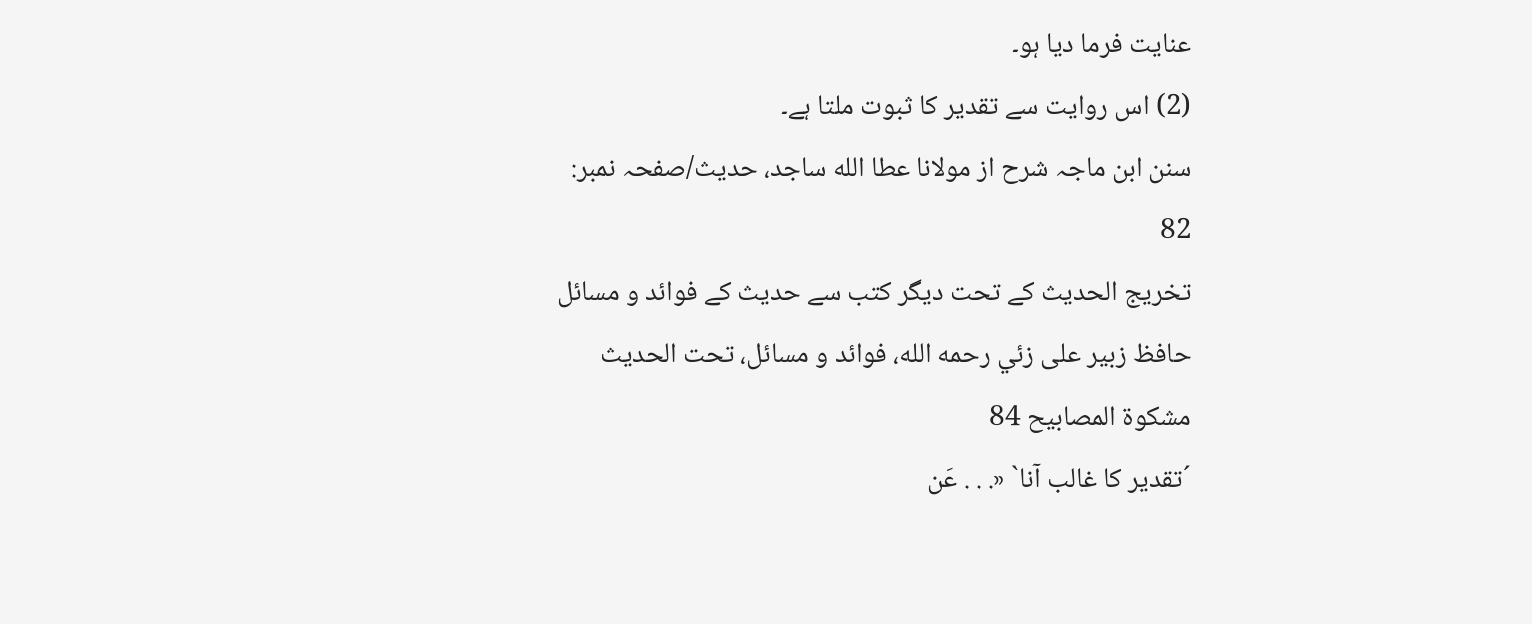عنایت فرما دیا ہو۔
(2) اس روایت سے تقدیر کا ثبوت ملتا ہے۔
سنن ابن ماجہ شرح از مولانا عطا الله ساجد، حدیث/صفحہ نمبر: 82
تخریج الحدیث کے تحت دیگر کتب سے حدیث کے فوائد و مسائل
حافظ زبير على زئي رحمه الله، فوائد و مسائل، تحت الحديث مشكوة المصابيح 84
´تقدیر کا غالب آنا` «. . . عَن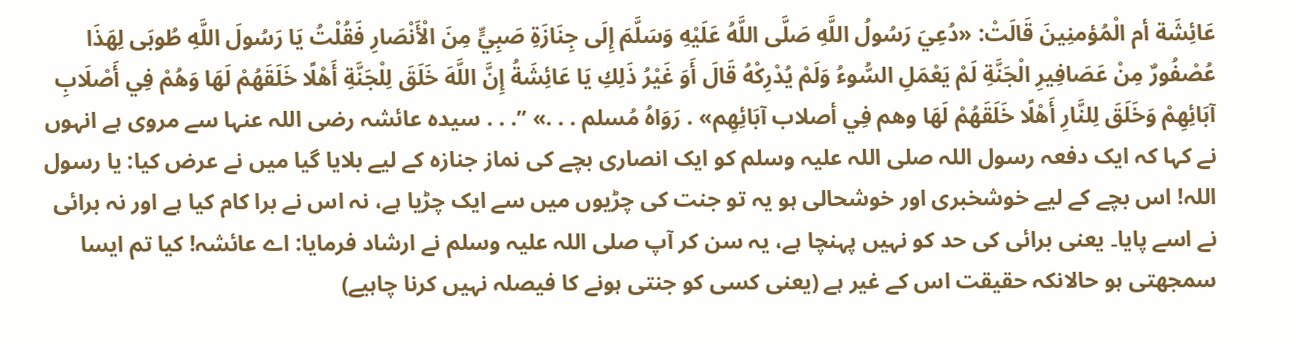عَائِشَة أم الْمُؤمنِينَ قَالَتْ: «دُعِيَ رَسُولُ اللَّهِ صَلَّى اللَّهُ عَلَيْهِ وَسَلَّمَ إِلَى جِنَازَةِ صَبِيٍّ مِنَ الْأَنْصَارِ فَقُلْتُ يَا رَسُولَ اللَّهِ طُوبَى لِهَذَا عُصْفُورٌ مِنْ عَصَافِيرِ الْجَنَّةِ لَمْ يَعْمَلِ السُّوءُ وَلَمْ يُدْرِكْهُ قَالَ أَوَ غَيْرُ ذَلِكِ يَا عَائِشَةُ إِنَّ اللَّهَ خَلَقَ لِلْجَنَّةِ أَهْلًا خَلَقَهُمْ لَهَا وَهُمْ فِي أَصْلَابِ آبَائِهِمْ وَخَلَقَ لِلنَّارِ أَهْلًا خَلَقَهُمْ لَهَا وهم فِي أصلاب آبَائِهِم» . رَوَاهُ مُسلم . . .» ”. . . سیدہ عائشہ رضی اللہ عنہا سے مروی ہے انہوں نے کہا کہ ایک دفعہ رسول اللہ صلی اللہ علیہ وسلم کو ایک انصاری بچے کی نماز جنازہ کے لیے بلایا گیا میں نے عرض کیا: یا رسول اللہ! اس بچے کے لیے خوشخبری اور خوشحالی ہو یہ تو جنت کی چڑیوں میں سے ایک چڑیا ہے، نہ اس نے برا کام کیا ہے اور نہ برائی نے اسے پایا۔ یعنی برائی کی حد کو نہیں پہنچا ہے، یہ سن کر آپ صلی اللہ علیہ وسلم نے ارشاد فرمایا: اے عائشہ! کیا تم ایسا سمجھتی ہو حالانکہ حقیقت اس کے غیر ہے (یعنی کسی کو جنتی ہونے کا فیصلہ نہیں کرنا چاہیے)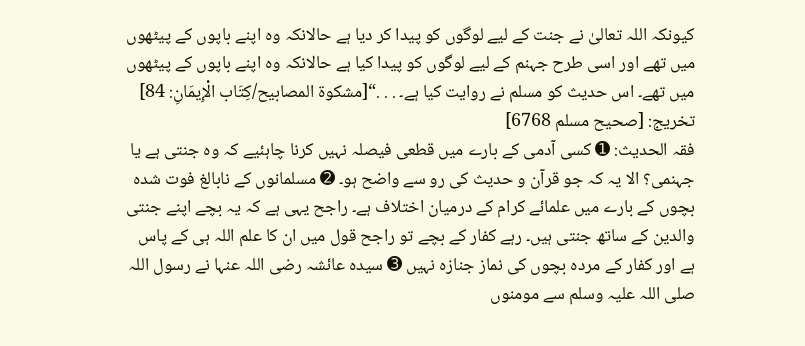کیونکہ اللہ تعالیٰ نے جنت کے لیے لوگوں کو پیدا کر دیا ہے حالانکہ وہ اپنے باپوں کے پیٹھوں میں تھے اور اسی طرح جہنم کے لیے لوگوں کو پیدا کیا ہے حالانکہ وہ اپنے باپوں کے پیٹھوں میں تھے۔ اس حدیث کو مسلم نے روایت کیا ہے۔ . . .“[مشكوة المصابيح/كِتَاب الْإِيمَانِ: 84]
تخریج: [صحيح مسلم 6768]
فقہ الحدیث: ➊ کسی آدمی کے بارے میں قطعی فیصلہ نہیں کرنا چاہئیے کہ وہ جنتی ہے یا جہنمی؟ الا یہ کہ جو قرآن و حدیث کی رو سے واضح ہو۔ ➋ مسلمانوں کے نابالغ فوت شدہ بچوں کے بارے میں علمائے کرام کے درمیان اختلاف ہے۔ راجح یہی ہے کہ یہ بچے اپنے جنتی والدین کے ساتھ جنتی ہیں۔ رہے کفار کے بچے تو راجح قول میں ان کا علم اللہ ہی کے پاس ہے اور کفار کے مردہ بچوں کی نماز جنازہ نہیں ➌ سیدہ عائشہ رضی اللہ عنہا نے رسول اللہ صلی اللہ علیہ وسلم سے مومنوں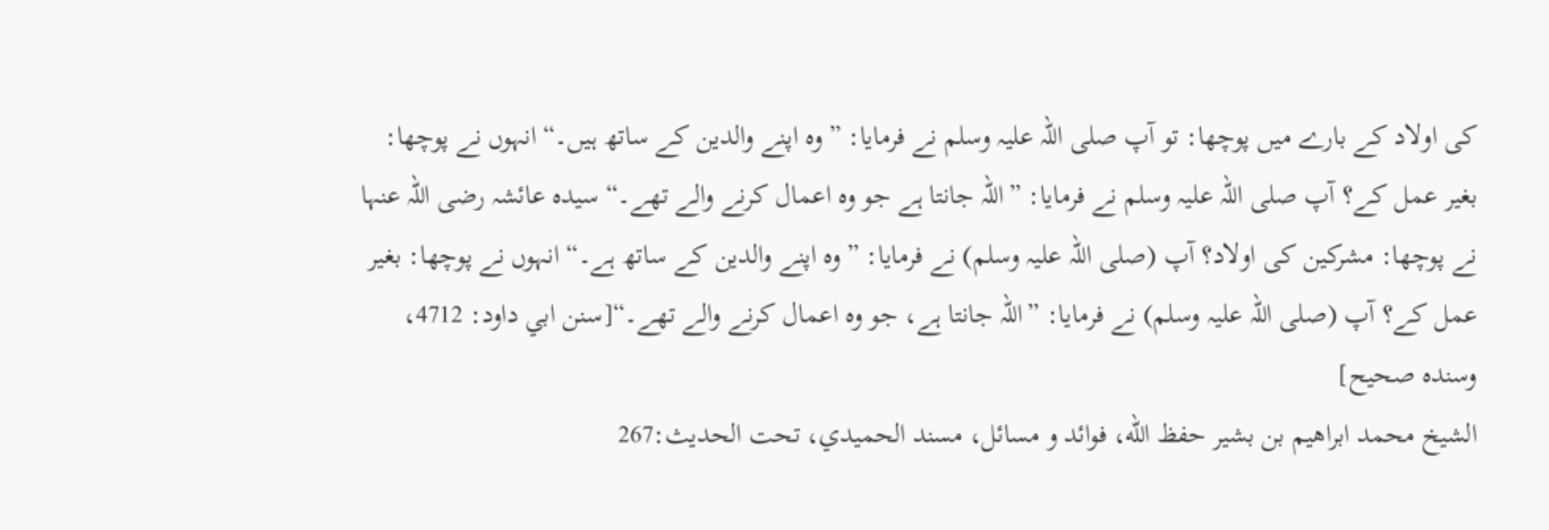کی اولاد کے بارے میں پوچھا: تو آپ صلی اللہ علیہ وسلم نے فرمایا: ”وہ اپنے والدین کے ساتھ ہیں۔“ انہوں نے پوچھا: بغیر عمل کے؟ آپ صلی اللہ علیہ وسلم نے فرمایا: ”اللہ جانتا ہے جو وہ اعمال کرنے والے تھے۔“ سیدہ عائشہ رضی اللہ عنہا نے پوچھا: مشرکین کی اولاد؟ آپ (صلی اللہ علیہ وسلم) نے فرمایا: ”وہ اپنے والدین کے ساتھ ہے۔“ انہوں نے پوچھا: بغیر عمل کے؟ آپ (صلی اللہ علیہ وسلم) نے فرمایا: ”اللہ جانتا ہے، جو وہ اعمال کرنے والے تھے۔“[سنن ابي داود: 4712، وسنده صحيح]
الشيخ محمد ابراهيم بن بشير حفظ الله، فوائد و مسائل، مسند الحميدي، تحت الحديث:267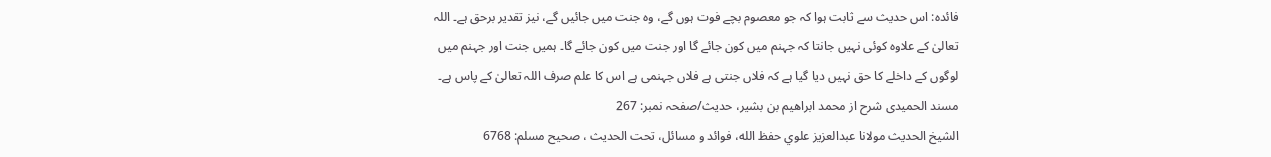فائدہ: اس حدیث سے ثابت ہوا کہ جو معصوم بچے فوت ہوں گے، وہ جنت میں جائیں گے، نیز تقدیر برحق ہے۔ اللہ تعالیٰ کے علاوہ کوئی نہیں جانتا کہ جہنم میں کون جائے گا اور جنت میں کون جائے گا۔ ہمیں جنت اور جہنم میں لوگوں کے داخلے کا حق نہیں دیا گیا ہے کہ فلاں جنتی ہے فلاں جہنمی ہے اس کا علم صرف اللہ تعالیٰ کے پاس ہے۔
مسند الحمیدی شرح از محمد ابراهيم بن بشير، حدیث/صفحہ نمبر: 267
الشيخ الحديث مولانا عبدالعزيز علوي حفظ الله، فوائد و مسائل، تحت الحديث ، صحيح مسلم: 6768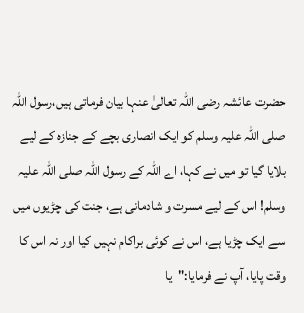حضرت عائشہ رضی اللہ تعالیٰ عنہا بیان فرماتی ہیں،رسول اللہ صلی اللہ علیہ وسلم کو ایک انصاری بچے کے جنازہ کے لیے بلایا گیا تو میں نے کہا، اے اللہ کے رسول اللہ صلی اللہ علیہ وسلم! اس کے لیے مسرت و شادمانی ہے، جنت کی چڑیوں میں سے ایک چڑیا ہے، اس نے کوئی براکام نہیں کیا اور نہ اس کا وقت پایا، آپ نے فرمایا:"یا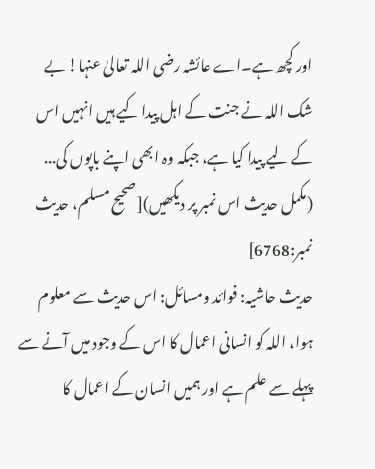اور کچھ ہے۔اے عائشہ رضی اللہ تعالیٰ عنہا! بے شک اللہ نے جنت کے اہل پیدا کیے ہیں انہیں اس کے لیے پیدا کیا ہے، جبکہ وہ ابھی اپنے باپوں کی... (مکمل حدیث اس نمبر پر دیکھیں)[صحيح مسلم، حديث نمبر:6768]
حدیث حاشیہ: فوائد ومسائل: اس حدیث سے معلوم ہوا، اللہ کو انسانی اعمال کا اس کے وجود میں آنے سے پہلے سے علم ہے اور ہمیں انسان کے اعمال کا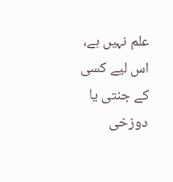علم نہیں ہے، اس لیے کسی کے جنتی یا دوزخی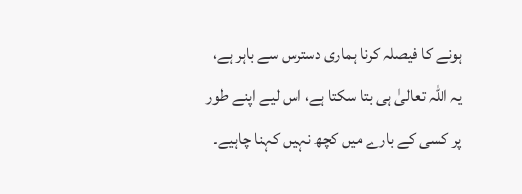ہونے کا فیصلہ کرنا ہماری دسترس سے باہر ہے، یہ اللہ تعالیٰ ہی بتا سکتا ہے، اس لیے اپنے طور پر کسی کے بارے میں کچھ نہیں کہنا چاہیے۔